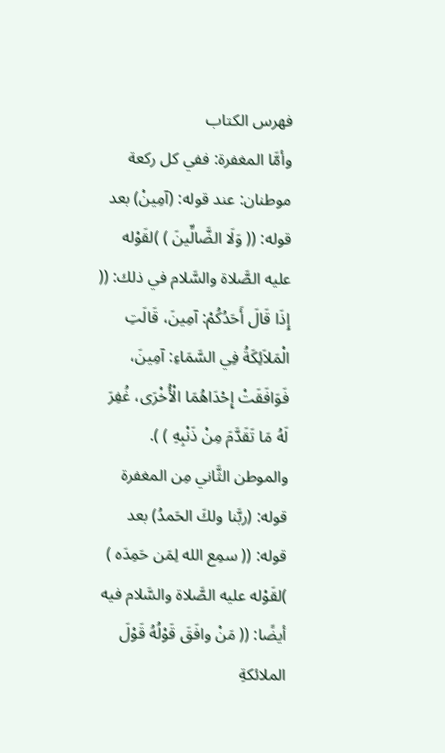فهرس الكتاب
وأمَّا المغفرة: ففي كل ركعة موطنان: عند قوله: (آمِينْ) بعد قوله: (( وَلَا الضَّالِّينَ ) )لقَوْله عليه الصَّلاة والسَّلام في ذلك: (( إِذَا قَالَ أَحَدُكُمْ: آمِينَ، قَالَتِ الْمَلاَئِكَةُ فِي السَّمَاءِ: آمِينَ، فَوَافَقَتْ إِحْدَاهُمَا الْأُخْرَى، غُفِرَ لَهُ مَا تَقَدَّمَ مِنْ ذَنْبِهِ ) ).
والموطن الثَّاني مِن المغفرة قوله: (ربَّنا ولكَ الحَمدُ) بعد قوله: (( سمِع الله لِمَن حَمِدَه ) )لقَوْله عليه الصَّلاة والسَّلام فيه أيضًا: (( مَنْ وافَقَ قَوْلُهُ قَوْلَ الملائكةِ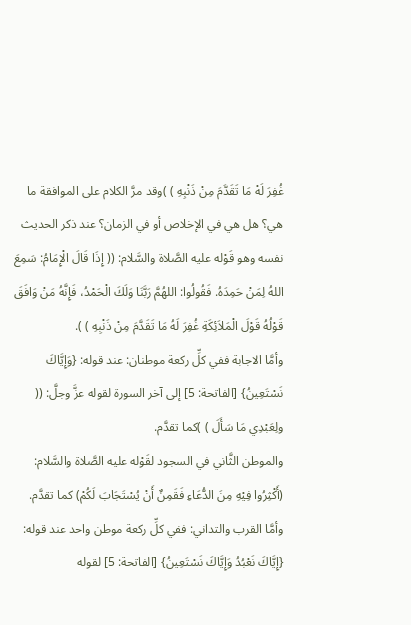غُفِرَ لَهْ مَا تَقَدَّمَ مِنْ ذَنْبِهِ ) )وقد مرَّ الكلام على الموافقة ما هي؟ هل هي في الإخلاص أو في الزمان؟ عند ذكر الحديث نفسه وهو قَوْله عليه الصَّلاة والسَّلام: (( إِذَا قَالَ الْإِمَامُ: سَمِعَ اللهُ لِمَنْ حَمِدَهُ. فَقُولُوا: اللهُمَّ رَبَّنَا وَلَكَ الْحَمْدُ، فَإِنَّهُ مَنْ وَافَقَ قَوْلُهُ قَوْلَ الْمَلاَئِكَةِ غُفِرَ لَهُ مَا تَقَدَّمَ مِنْ ذَنْبِهِ ) ).
وأمَّا الاجابة ففي كلِّ ركعة موطنان: عند قوله: {وَإِيَّاكَ نَسْتَعِينُ} [الفاتحة: 5] إلى آخر السورة لقوله عزَّ وجلَّ: (( ولِعَبْدِي مَا سَأَلَ ) )كما تقدَّم.
والموطن الثَّاني في السجود لقَوْله عليه الصَّلاة والسَّلام: (أَكْثِرُوا فِيْهِ مِنَ الدُّعَاءِ فَقَمِنٌ أَنْ يُسْتَجَابَ لَكُمْ) كما تقدَّم.
وأمَّا القرب والتداني: ففي كلِّ ركعة موطن واحد عند قوله: {إِيَّاكَ نَعْبُدُ وَإِيَّاكَ نَسْتَعِينُ} [الفاتحة: 5] لقوله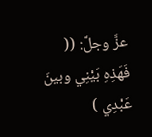عزَّ وجلَّ: (( فَهَذِهِ بَيْنِي وبينَ عَبْدِي )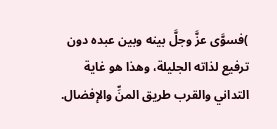)فسوَّى عزَّ وجلَّ بينه وبين عبده دون ترفيع لذاته الجليلة، وهذا هو غاية التداني والقرب طريق المنِّ والإفضال.